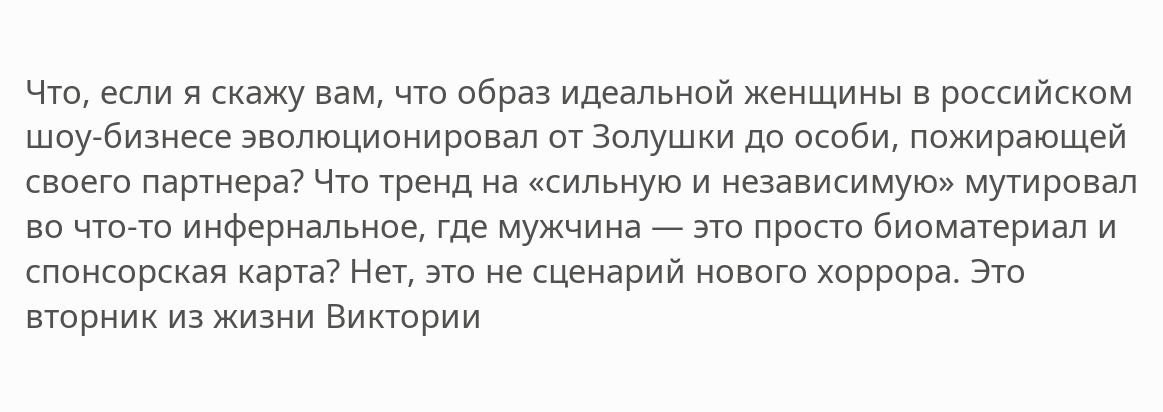Что, если я скажу вам, что образ идеальной женщины в российском шоу-бизнесе эволюционировал от Золушки до особи, пожирающей своего партнера? Что тренд на «сильную и независимую» мутировал во что-то инфернальное, где мужчина — это просто биоматериал и спонсорская карта? Нет, это не сценарий нового хоррора. Это вторник из жизни Виктории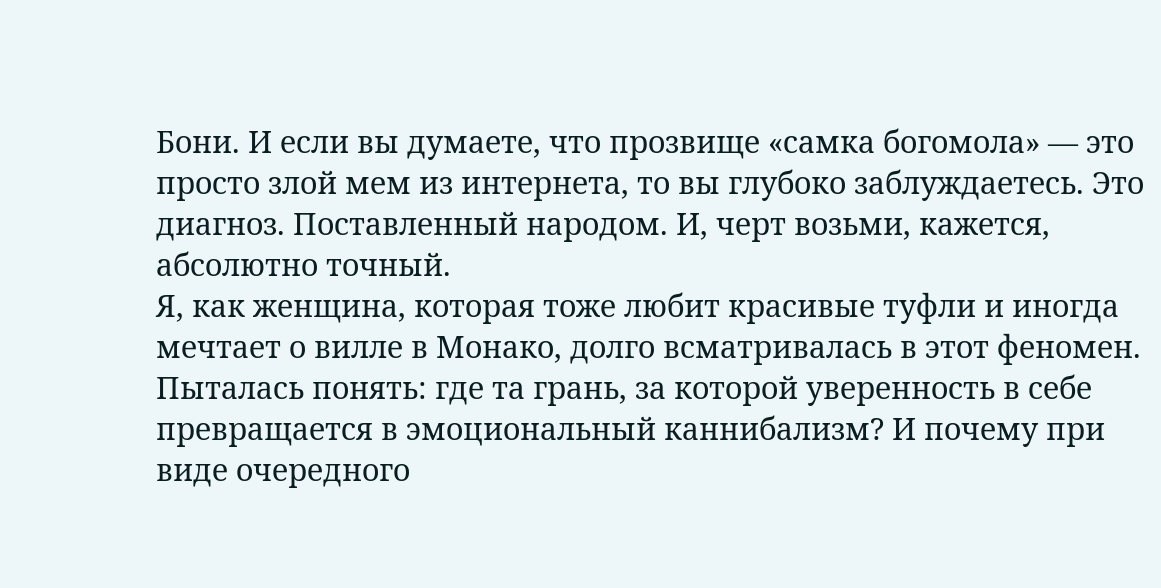Бони. И если вы думаете, что прозвище «самка богомола» — это просто злой мем из интернета, то вы глубоко заблуждаетесь. Это диагноз. Поставленный народом. И, черт возьми, кажется, абсолютно точный.
Я, как женщина, которая тоже любит красивые туфли и иногда мечтает о вилле в Монако, долго всматривалась в этот феномен. Пыталась понять: где та грань, за которой уверенность в себе превращается в эмоциональный каннибализм? И почему при виде очередного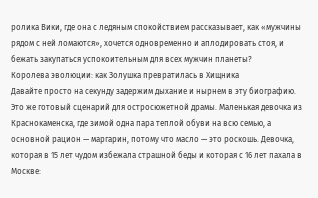ролика Вики, где она с ледяным спокойствием рассказывает, как «мужчины рядом с ней ломаются», хочется одновременно и аплодировать стоя, и бежать закупаться успокоительным для всех мужчин планеты?
Королева эволюции: как Золушка превратилась в Хищника
Давайте просто на секунду задержим дыхание и нырнем в эту биографию. Это же готовый сценарий для остросюжетной драмы. Маленькая девочка из Краснокаменска, где зимой одна пара теплой обуви на всю семью, а основной рацион — маргарин, потому что масло — это роскошь. Девочка, которая в 15 лет чудом избежала страшной беды и которая с 16 лет пахала в Москве: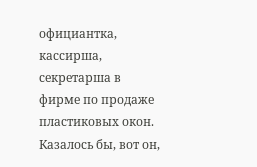официантка, кассирша, секретарша в фирме по продаже пластиковых окон. Казалось бы, вот он,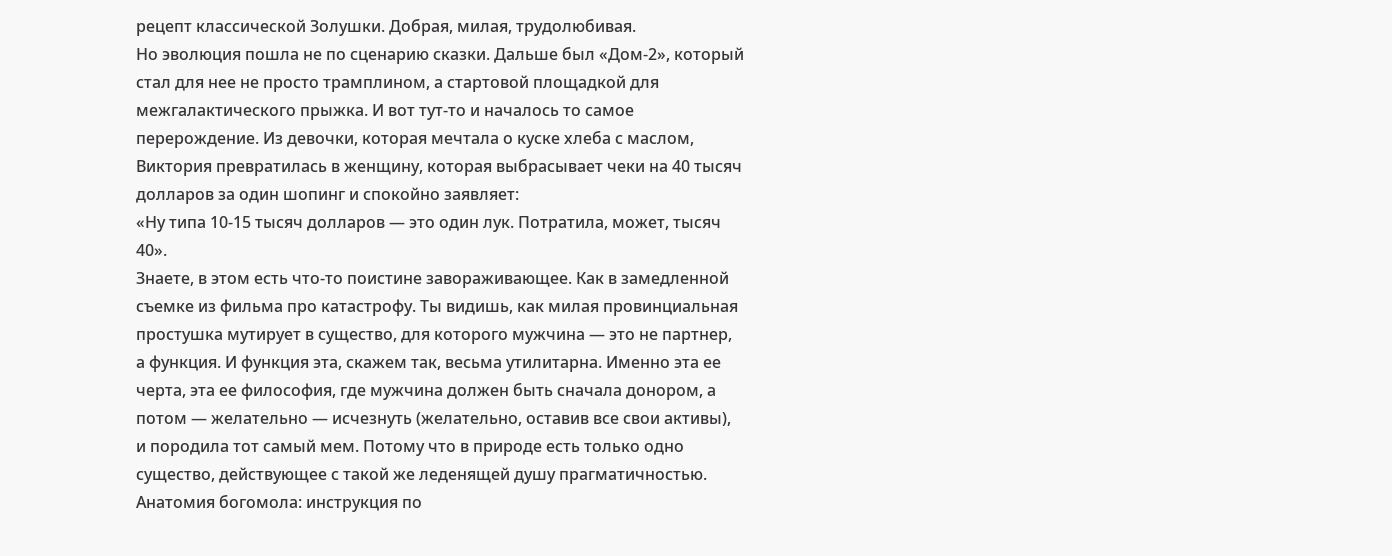рецепт классической Золушки. Добрая, милая, трудолюбивая.
Но эволюция пошла не по сценарию сказки. Дальше был «Дом-2», который стал для нее не просто трамплином, а стартовой площадкой для межгалактического прыжка. И вот тут-то и началось то самое перерождение. Из девочки, которая мечтала о куске хлеба с маслом, Виктория превратилась в женщину, которая выбрасывает чеки на 40 тысяч долларов за один шопинг и спокойно заявляет:
«Ну типа 10-15 тысяч долларов — это один лук. Потратила, может, тысяч 40».
Знаете, в этом есть что-то поистине завораживающее. Как в замедленной съемке из фильма про катастрофу. Ты видишь, как милая провинциальная простушка мутирует в существо, для которого мужчина — это не партнер, а функция. И функция эта, скажем так, весьма утилитарна. Именно эта ее черта, эта ее философия, где мужчина должен быть сначала донором, а потом — желательно — исчезнуть (желательно, оставив все свои активы), и породила тот самый мем. Потому что в природе есть только одно существо, действующее с такой же леденящей душу прагматичностью.
Анатомия богомола: инструкция по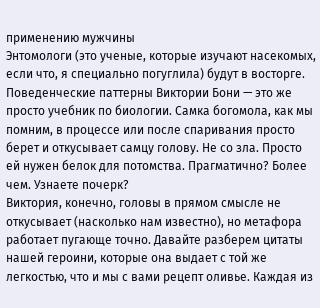применению мужчины
Энтомологи (это ученые, которые изучают насекомых, если что, я специально погуглила) будут в восторге. Поведенческие паттерны Виктории Бони — это же просто учебник по биологии. Самка богомола, как мы помним, в процессе или после спаривания просто берет и откусывает самцу голову. Не со зла. Просто ей нужен белок для потомства. Прагматично? Более чем. Узнаете почерк?
Виктория, конечно, головы в прямом смысле не откусывает (насколько нам известно), но метафора работает пугающе точно. Давайте разберем цитаты нашей героини, которые она выдает с той же легкостью, что и мы с вами рецепт оливье. Каждая из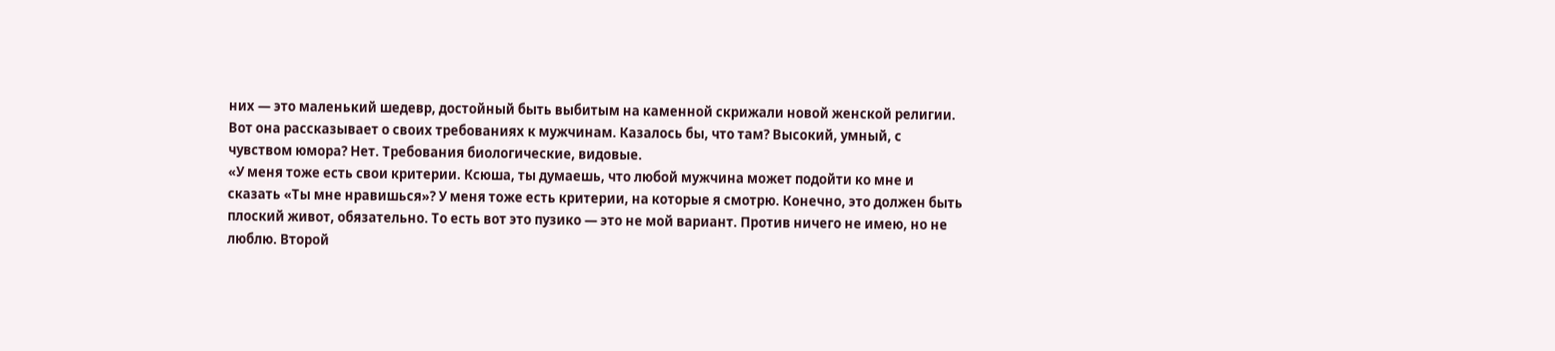них — это маленький шедевр, достойный быть выбитым на каменной скрижали новой женской религии.
Вот она рассказывает о своих требованиях к мужчинам. Казалось бы, что там? Высокий, умный, с чувством юмора? Нет. Требования биологические, видовые.
«У меня тоже есть свои критерии. Ксюша, ты думаешь, что любой мужчина может подойти ко мне и сказать «Ты мне нравишься»? У меня тоже есть критерии, на которые я смотрю. Конечно, это должен быть плоский живот, обязательно. То есть вот это пузико — это не мой вариант. Против ничего не имею, но не люблю. Второй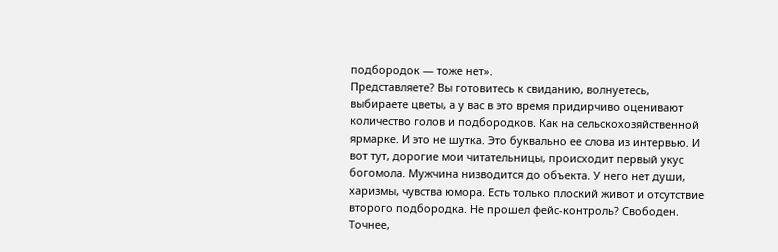подбородок — тоже нет».
Представляете? Вы готовитесь к свиданию, волнуетесь, выбираете цветы, а у вас в это время придирчиво оценивают количество голов и подбородков. Как на сельскохозяйственной ярмарке. И это не шутка. Это буквально ее слова из интервью. И вот тут, дорогие мои читательницы, происходит первый укус богомола. Мужчина низводится до объекта. У него нет души, харизмы, чувства юмора. Есть только плоский живот и отсутствие второго подбородка. Не прошел фейс-контроль? Свободен. Точнее,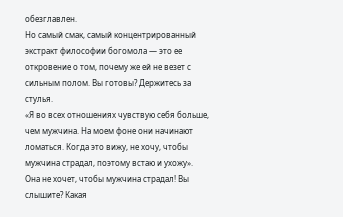обезглавлен.
Но самый смак, самый концентрированный экстракт философии богомола — это ее откровение о том, почему же ей не везет с сильным полом. Вы готовы? Держитесь за стулья.
«Я во всех отношениях чувствую себя больше, чем мужчина. На моем фоне они начинают ломаться. Когда это вижу, не хочу, чтобы мужчина страдал, поэтому встаю и ухожу».
Она не хочет, чтобы мужчина страдал! Вы слышите? Какая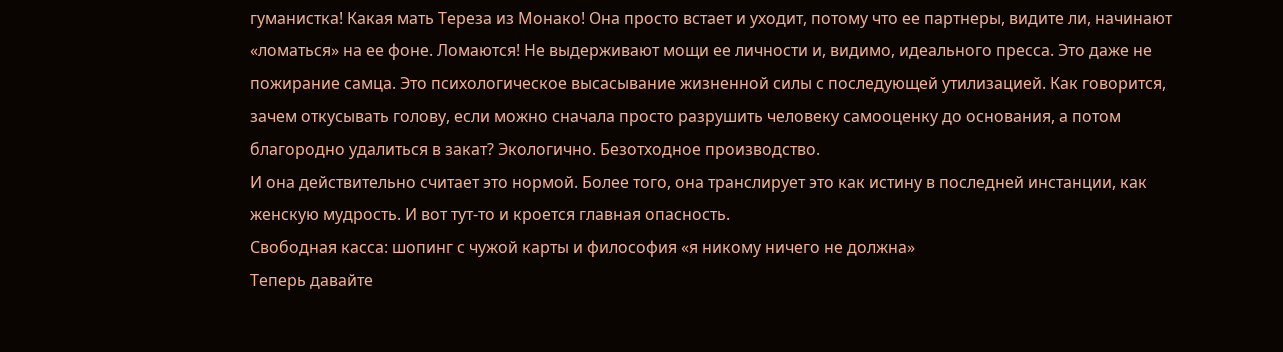гуманистка! Какая мать Тереза из Монако! Она просто встает и уходит, потому что ее партнеры, видите ли, начинают «ломаться» на ее фоне. Ломаются! Не выдерживают мощи ее личности и, видимо, идеального пресса. Это даже не пожирание самца. Это психологическое высасывание жизненной силы с последующей утилизацией. Как говорится, зачем откусывать голову, если можно сначала просто разрушить человеку самооценку до основания, а потом благородно удалиться в закат? Экологично. Безотходное производство.
И она действительно считает это нормой. Более того, она транслирует это как истину в последней инстанции, как женскую мудрость. И вот тут-то и кроется главная опасность.
Свободная касса: шопинг с чужой карты и философия «я никому ничего не должна»
Теперь давайте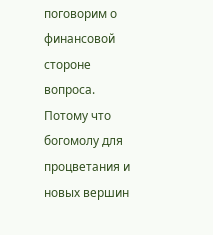поговорим о финансовой стороне вопроса. Потому что богомолу для процветания и новых вершин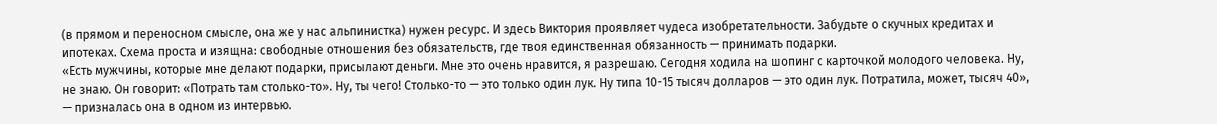(в прямом и переносном смысле, она же у нас альпинистка) нужен ресурс. И здесь Виктория проявляет чудеса изобретательности. Забудьте о скучных кредитах и ипотеках. Схема проста и изящна: свободные отношения без обязательств, где твоя единственная обязанность — принимать подарки.
«Есть мужчины, которые мне делают подарки, присылают деньги. Мне это очень нравится, я разрешаю. Сегодня ходила на шопинг с карточкой молодого человека. Ну, не знаю. Он говорит: «Потрать там столько-то». Ну, ты чего! Столько-то — это только один лук. Ну типа 10-15 тысяч долларов — это один лук. Потратила, может, тысяч 40», — призналась она в одном из интервью.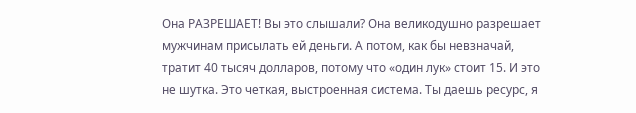Она РАЗРЕШАЕТ! Вы это слышали? Она великодушно разрешает мужчинам присылать ей деньги. А потом, как бы невзначай, тратит 40 тысяч долларов, потому что «один лук» стоит 15. И это не шутка. Это четкая, выстроенная система. Ты даешь ресурс, я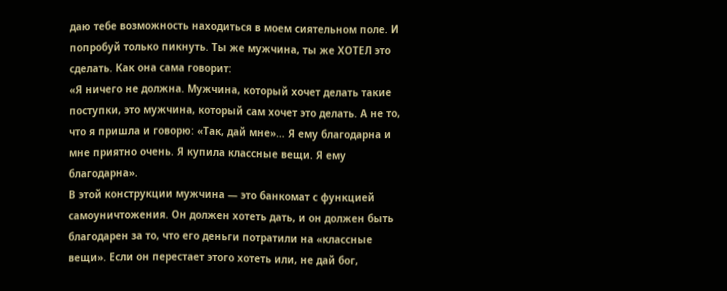даю тебе возможность находиться в моем сиятельном поле. И попробуй только пикнуть. Ты же мужчина, ты же ХОТЕЛ это сделать. Как она сама говорит:
«Я ничего не должна. Мужчина, который хочет делать такие поступки, это мужчина, который сам хочет это делать. А не то, что я пришла и говорю: «Так, дай мне»… Я ему благодарна и мне приятно очень. Я купила классные вещи. Я ему благодарна».
В этой конструкции мужчина — это банкомат с функцией самоуничтожения. Он должен хотеть дать, и он должен быть благодарен за то, что его деньги потратили на «классные вещи». Если он перестает этого хотеть или, не дай бог,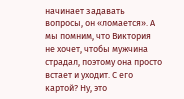начинает задавать вопросы, он «ломается». А мы помним, что Виктория не хочет, чтобы мужчина страдал, поэтому она просто встает и уходит. С его картой? Ну, это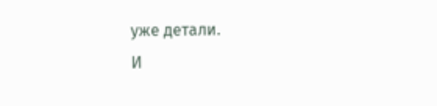уже детали.
И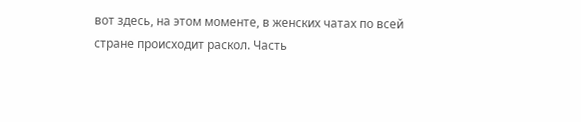вот здесь, на этом моменте, в женских чатах по всей стране происходит раскол. Часть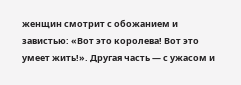женщин смотрит с обожанием и завистью: «Вот это королева! Вот это умеет жить!». Другая часть — с ужасом и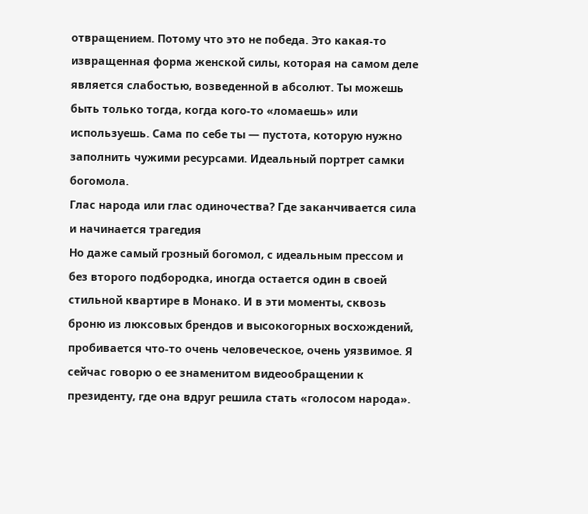отвращением. Потому что это не победа. Это какая-то извращенная форма женской силы, которая на самом деле является слабостью, возведенной в абсолют. Ты можешь быть только тогда, когда кого-то «ломаешь» или используешь. Сама по себе ты — пустота, которую нужно заполнить чужими ресурсами. Идеальный портрет самки богомола.
Глас народа или глас одиночества? Где заканчивается сила и начинается трагедия
Но даже самый грозный богомол, с идеальным прессом и без второго подбородка, иногда остается один в своей стильной квартире в Монако. И в эти моменты, сквозь броню из люксовых брендов и высокогорных восхождений, пробивается что-то очень человеческое, очень уязвимое. Я сейчас говорю о ее знаменитом видеообращении к президенту, где она вдруг решила стать «голосом народа».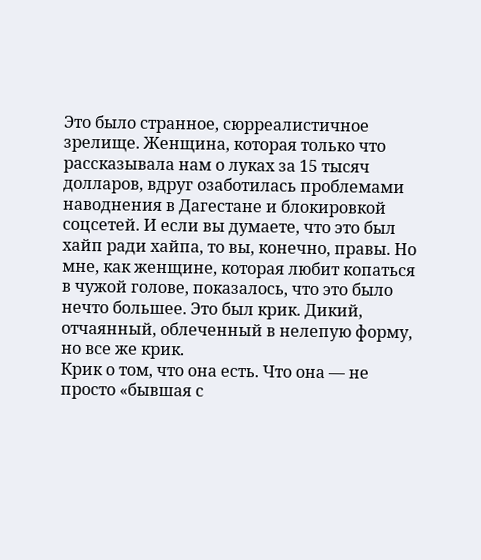Это было странное, сюрреалистичное зрелище. Женщина, которая только что рассказывала нам о луках за 15 тысяч долларов, вдруг озаботилась проблемами наводнения в Дагестане и блокировкой соцсетей. И если вы думаете, что это был хайп ради хайпа, то вы, конечно, правы. Но мне, как женщине, которая любит копаться в чужой голове, показалось, что это было нечто большее. Это был крик. Дикий, отчаянный, облеченный в нелепую форму, но все же крик.
Крик о том, что она есть. Что она — не просто «бывшая с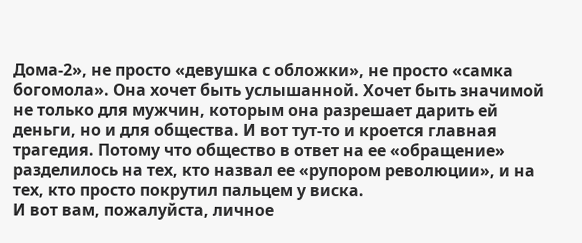Дома-2», не просто «девушка с обложки», не просто «самка богомола». Она хочет быть услышанной. Хочет быть значимой не только для мужчин, которым она разрешает дарить ей деньги, но и для общества. И вот тут-то и кроется главная трагедия. Потому что общество в ответ на ее «обращение» разделилось на тех, кто назвал ее «рупором революции», и на тех, кто просто покрутил пальцем у виска.
И вот вам, пожалуйста, личное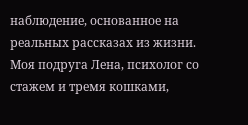наблюдение, основанное на реальных рассказах из жизни. Моя подруга Лена, психолог со стажем и тремя кошками,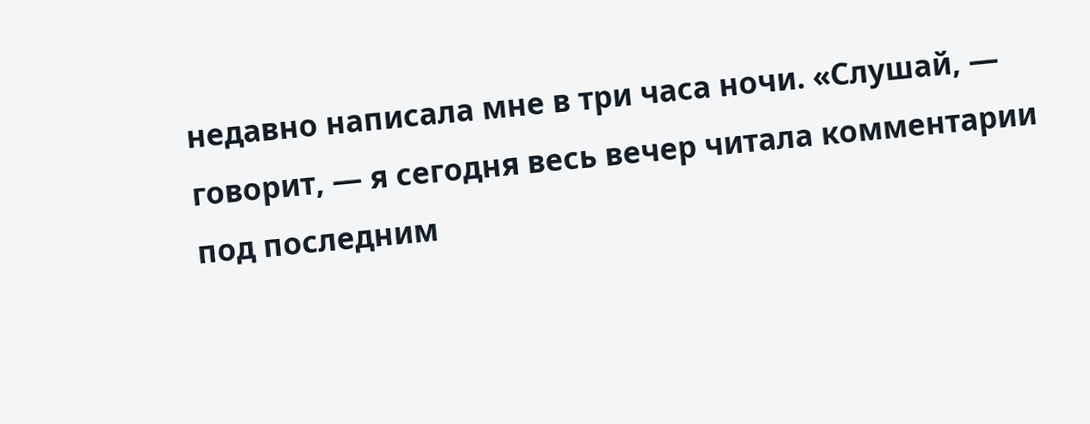недавно написала мне в три часа ночи. «Слушай, — говорит, — я сегодня весь вечер читала комментарии под последним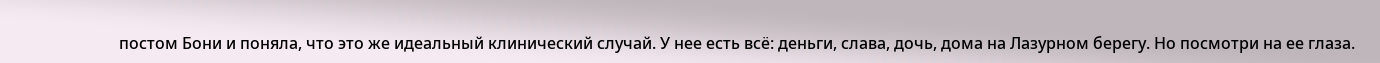постом Бони и поняла, что это же идеальный клинический случай. У нее есть всё: деньги, слава, дочь, дома на Лазурном берегу. Но посмотри на ее глаза.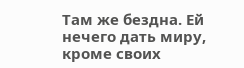Там же бездна. Ей нечего дать миру, кроме своих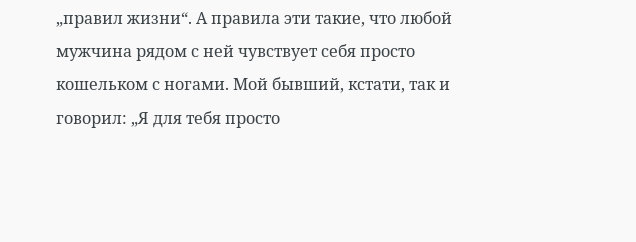„правил жизни“. А правила эти такие, что любой мужчина рядом с ней чувствует себя просто кошельком с ногами. Мой бывший, кстати, так и говорил: „Я для тебя просто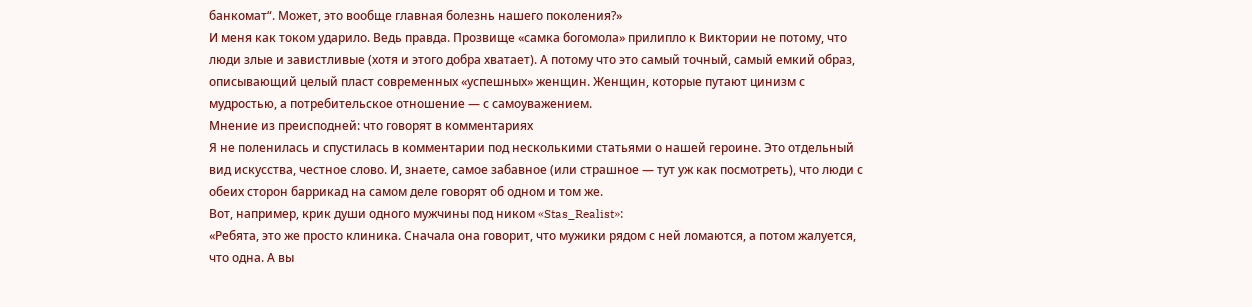банкомат“. Может, это вообще главная болезнь нашего поколения?»
И меня как током ударило. Ведь правда. Прозвище «самка богомола» прилипло к Виктории не потому, что люди злые и завистливые (хотя и этого добра хватает). А потому что это самый точный, самый емкий образ, описывающий целый пласт современных «успешных» женщин. Женщин, которые путают цинизм с мудростью, а потребительское отношение — с самоуважением.
Мнение из преисподней: что говорят в комментариях
Я не поленилась и спустилась в комментарии под несколькими статьями о нашей героине. Это отдельный вид искусства, честное слово. И, знаете, самое забавное (или страшное — тут уж как посмотреть), что люди с обеих сторон баррикад на самом деле говорят об одном и том же.
Вот, например, крик души одного мужчины под ником «Stas_Realist»:
«Ребята, это же просто клиника. Сначала она говорит, что мужики рядом с ней ломаются, а потом жалуется, что одна. А вы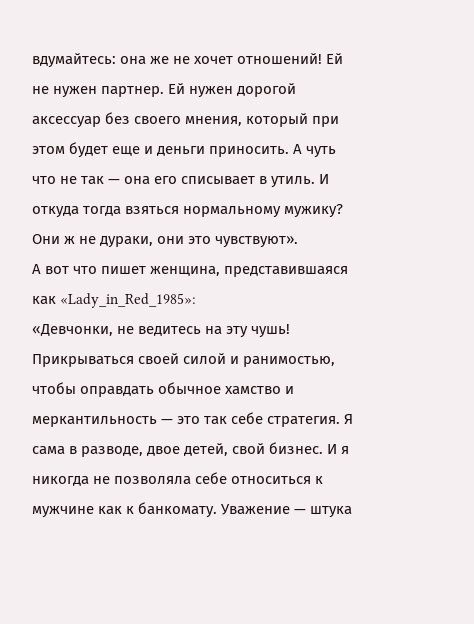вдумайтесь: она же не хочет отношений! Ей не нужен партнер. Ей нужен дорогой аксессуар без своего мнения, который при этом будет еще и деньги приносить. А чуть что не так — она его списывает в утиль. И откуда тогда взяться нормальному мужику? Они ж не дураки, они это чувствуют».
А вот что пишет женщина, представившаяся как «Lady_in_Red_1985»:
«Девчонки, не ведитесь на эту чушь! Прикрываться своей силой и ранимостью, чтобы оправдать обычное хамство и меркантильность — это так себе стратегия. Я сама в разводе, двое детей, свой бизнес. И я никогда не позволяла себе относиться к мужчине как к банкомату. Уважение — штука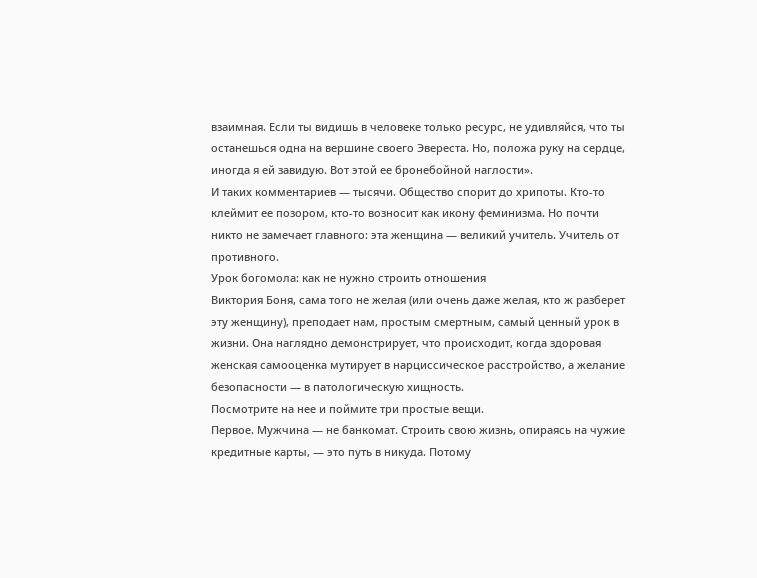взаимная. Если ты видишь в человеке только ресурс, не удивляйся, что ты останешься одна на вершине своего Эвереста. Но, положа руку на сердце, иногда я ей завидую. Вот этой ее бронебойной наглости».
И таких комментариев — тысячи. Общество спорит до хрипоты. Кто-то клеймит ее позором, кто-то возносит как икону феминизма. Но почти никто не замечает главного: эта женщина — великий учитель. Учитель от противного.
Урок богомола: как не нужно строить отношения
Виктория Боня, сама того не желая (или очень даже желая, кто ж разберет эту женщину), преподает нам, простым смертным, самый ценный урок в жизни. Она наглядно демонстрирует, что происходит, когда здоровая женская самооценка мутирует в нарциссическое расстройство, а желание безопасности — в патологическую хищность.
Посмотрите на нее и поймите три простые вещи.
Первое. Мужчина — не банкомат. Строить свою жизнь, опираясь на чужие кредитные карты, — это путь в никуда. Потому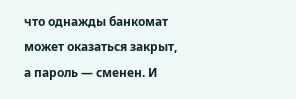что однажды банкомат может оказаться закрыт, а пароль — сменен. И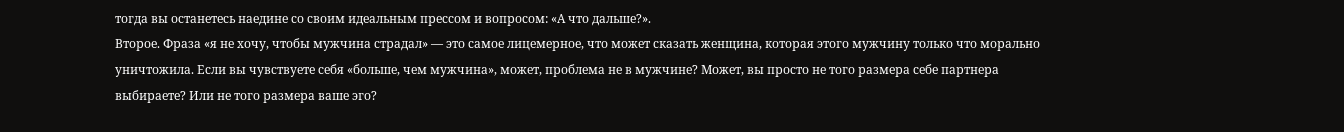тогда вы останетесь наедине со своим идеальным прессом и вопросом: «А что дальше?».
Второе. Фраза «я не хочу, чтобы мужчина страдал» — это самое лицемерное, что может сказать женщина, которая этого мужчину только что морально уничтожила. Если вы чувствуете себя «больше, чем мужчина», может, проблема не в мужчине? Может, вы просто не того размера себе партнера выбираете? Или не того размера ваше эго?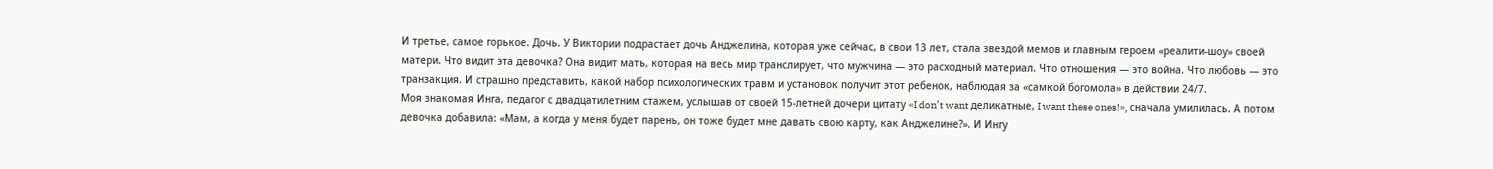И третье, самое горькое. Дочь. У Виктории подрастает дочь Анджелина, которая уже сейчас, в свои 13 лет, стала звездой мемов и главным героем «реалити-шоу» своей матери. Что видит эта девочка? Она видит мать, которая на весь мир транслирует, что мужчина — это расходный материал. Что отношения — это война. Что любовь — это транзакция. И страшно представить, какой набор психологических травм и установок получит этот ребенок, наблюдая за «самкой богомола» в действии 24/7.
Моя знакомая Инга, педагог с двадцатилетним стажем, услышав от своей 15-летней дочери цитату «I don’t want деликатные, I want these ones!», сначала умилилась. А потом девочка добавила: «Мам, а когда у меня будет парень, он тоже будет мне давать свою карту, как Анджелине?». И Ингу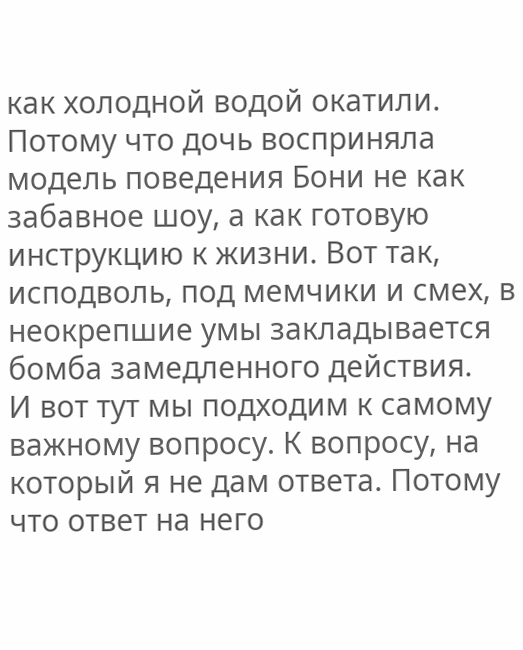как холодной водой окатили. Потому что дочь восприняла модель поведения Бони не как забавное шоу, а как готовую инструкцию к жизни. Вот так, исподволь, под мемчики и смех, в неокрепшие умы закладывается бомба замедленного действия.
И вот тут мы подходим к самому важному вопросу. К вопросу, на который я не дам ответа. Потому что ответ на него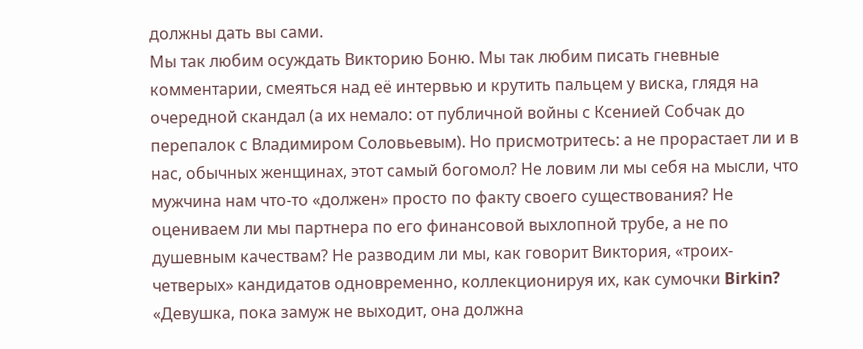должны дать вы сами.
Мы так любим осуждать Викторию Боню. Мы так любим писать гневные комментарии, смеяться над её интервью и крутить пальцем у виска, глядя на очередной скандал (а их немало: от публичной войны с Ксенией Собчак до перепалок с Владимиром Соловьевым). Но присмотритесь: а не прорастает ли и в нас, обычных женщинах, этот самый богомол? Не ловим ли мы себя на мысли, что мужчина нам что-то «должен» просто по факту своего существования? Не оцениваем ли мы партнера по его финансовой выхлопной трубе, а не по душевным качествам? Не разводим ли мы, как говорит Виктория, «троих-четверых» кандидатов одновременно, коллекционируя их, как сумочки Birkin?
«Девушка, пока замуж не выходит, она должна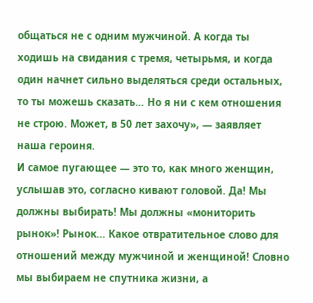общаться не с одним мужчиной. А когда ты ходишь на свидания с тремя, четырьмя, и когда один начнет сильно выделяться среди остальных, то ты можешь сказать… Но я ни с кем отношения не строю. Может, в 50 лет захочу», — заявляет наша героиня.
И самое пугающее — это то, как много женщин, услышав это, согласно кивают головой. Да! Мы должны выбирать! Мы должны «мониторить рынок»! Рынок... Какое отвратительное слово для отношений между мужчиной и женщиной! Словно мы выбираем не спутника жизни, а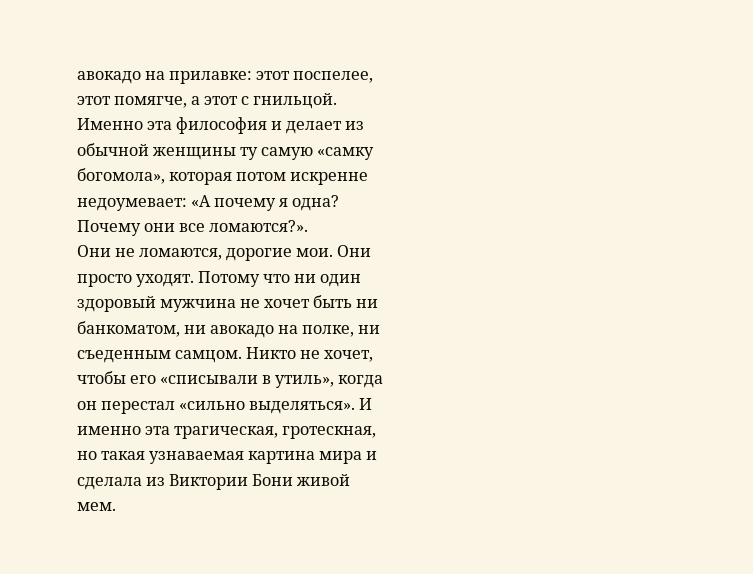авокадо на прилавке: этот поспелее, этот помягче, а этот с гнильцой. Именно эта философия и делает из обычной женщины ту самую «самку богомола», которая потом искренне недоумевает: «А почему я одна? Почему они все ломаются?».
Они не ломаются, дорогие мои. Они просто уходят. Потому что ни один здоровый мужчина не хочет быть ни банкоматом, ни авокадо на полке, ни съеденным самцом. Никто не хочет, чтобы его «списывали в утиль», когда он перестал «сильно выделяться». И именно эта трагическая, гротескная, но такая узнаваемая картина мира и сделала из Виктории Бони живой мем.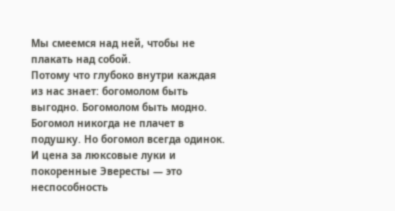Мы смеемся над ней, чтобы не плакать над собой.
Потому что глубоко внутри каждая из нас знает: богомолом быть выгодно. Богомолом быть модно. Богомол никогда не плачет в подушку. Но богомол всегда одинок. И цена за люксовые луки и покоренные Эвересты — это неспособность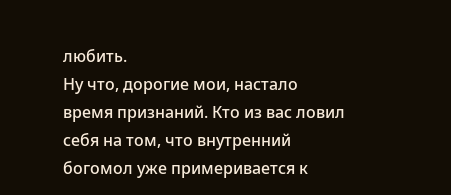любить.
Ну что, дорогие мои, настало время признаний. Кто из вас ловил себя на том, что внутренний богомол уже примеривается к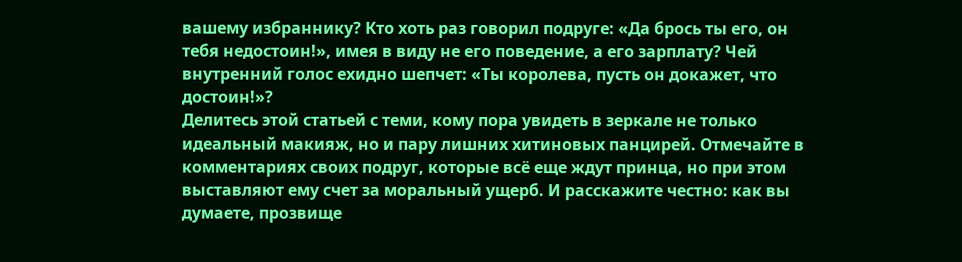вашему избраннику? Кто хоть раз говорил подруге: «Да брось ты его, он тебя недостоин!», имея в виду не его поведение, а его зарплату? Чей внутренний голос ехидно шепчет: «Ты королева, пусть он докажет, что достоин!»?
Делитесь этой статьей с теми, кому пора увидеть в зеркале не только идеальный макияж, но и пару лишних хитиновых панцирей. Отмечайте в комментариях своих подруг, которые всё еще ждут принца, но при этом выставляют ему счет за моральный ущерб. И расскажите честно: как вы думаете, прозвище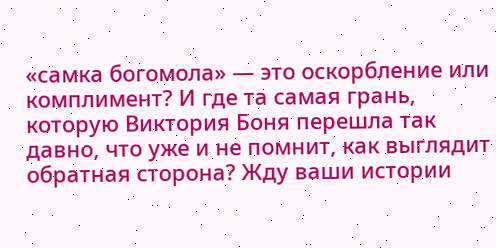«самка богомола» — это оскорбление или комплимент? И где та самая грань, которую Виктория Боня перешла так давно, что уже и не помнит, как выглядит обратная сторона? Жду ваши истории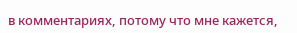в комментариях, потому что мне кажется,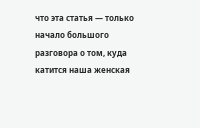что эта статья — только начало большого разговора о том, куда катится наша женская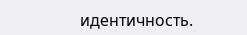идентичность.